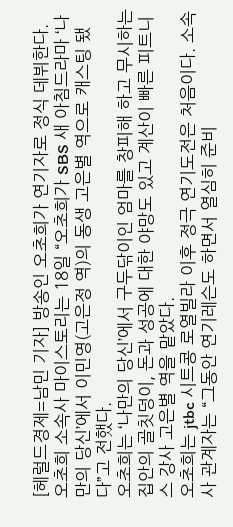[헤럴드경제=남민 기자] 방송인 오초희가 연기자로 정식 데뷔한다.
오초희 소속사 마이스토리는 18일 “오초희가 SBS 새 아침드라마 ‘나만의 당신’에서 이민영(고은정 역)의 동생 고은별 역으로 캐스팅 됐다”고 전했다.
오초희는 ‘나만의 당신’에서 구두닦이인 엄마를 창피해 하고 무시하는 집안의 골칫덩이, 돈과 성공에 대한 야망도 있고 계산이 빠른 피트니스 강사 고은별 역을 맡았다.
오초희는 jtbc 시트콩 로열빌라 이후 정극 연기도전은 처음이다. 소속사 관계자는 “그동안 연기레슨도 하면서 열심히 준비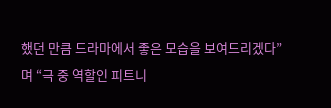했던 만큼 드라마에서 좋은 모습을 보여드리겠다”며 “극 중 역할인 피트니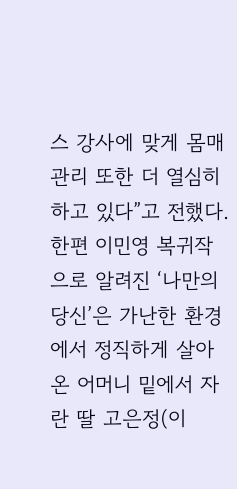스 강사에 맞게 몸매 관리 또한 더 열심히 하고 있다”고 전했다.
한편 이민영 복귀작으로 알려진 ‘나만의 당신’은 가난한 환경에서 정직하게 살아온 어머니 밑에서 자란 딸 고은정(이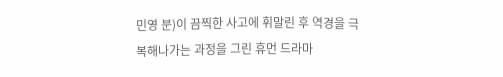민영 분)이 끔찍한 사고에 휘말린 후 역경을 극복해나가는 과정을 그린 휴먼 드라마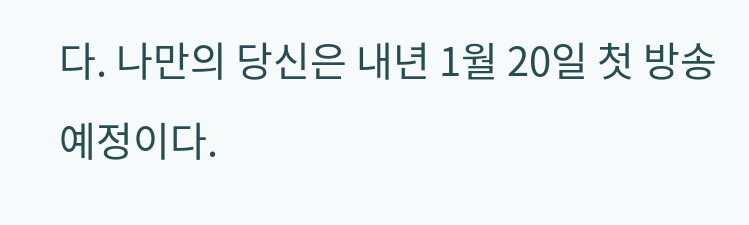다. 나만의 당신은 내년 1월 20일 첫 방송 예정이다.